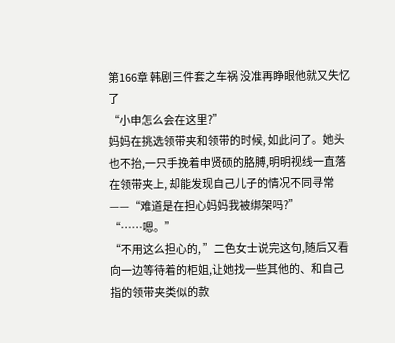第166章 韩剧三件套之车祸 没准再睁眼他就又失忆了
“小申怎么会在这里?”
妈妈在挑选领带夹和领带的时候, 如此问了。她头也不抬,一只手挽着申贤硕的胳膊,明明视线一直落在领带夹上, 却能发现自己儿子的情况不同寻常——“难道是在担心妈妈我被绑架吗?”
“……嗯。”
“不用这么担心的, ”二色女士说完这句,随后又看向一边等待着的柜姐,让她找一些其他的、和自己指的领带夹类似的款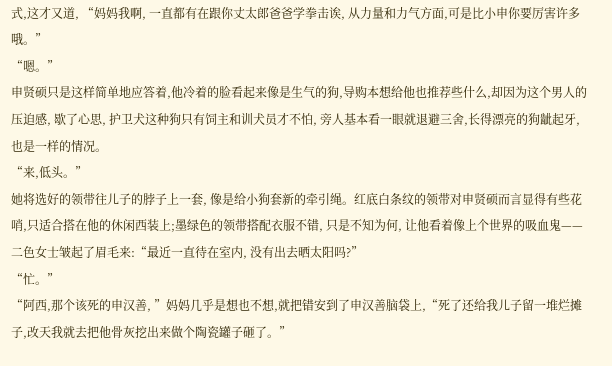式,这才又道, “妈妈我啊, 一直都有在跟你丈太郎爸爸学拳击诶, 从力量和力气方面,可是比小申你要厉害许多哦。”
“嗯。”
申贤硕只是这样简单地应答着,他冷着的脸看起来像是生气的狗,导购本想给他也推荐些什么,却因为这个男人的压迫感, 歇了心思, 护卫犬这种狗只有饲主和训犬员才不怕, 旁人基本看一眼就退避三舍,长得漂亮的狗龇起牙, 也是一样的情况。
“来,低头。”
她将选好的领带往儿子的脖子上一套, 像是给小狗套新的牵引绳。红底白条纹的领带对申贤硕而言显得有些花哨,只适合搭在他的休闲西装上;墨绿色的领带搭配衣服不错, 只是不知为何, 让他看着像上个世界的吸血鬼——
二色女士皱起了眉毛来:“最近一直待在室内, 没有出去晒太阳吗?”
“忙。”
“阿西,那个该死的申汉善, ”妈妈几乎是想也不想,就把错安到了申汉善脑袋上,“死了还给我儿子留一堆烂摊子,改天我就去把他骨灰挖出来做个陶瓷罐子砸了。”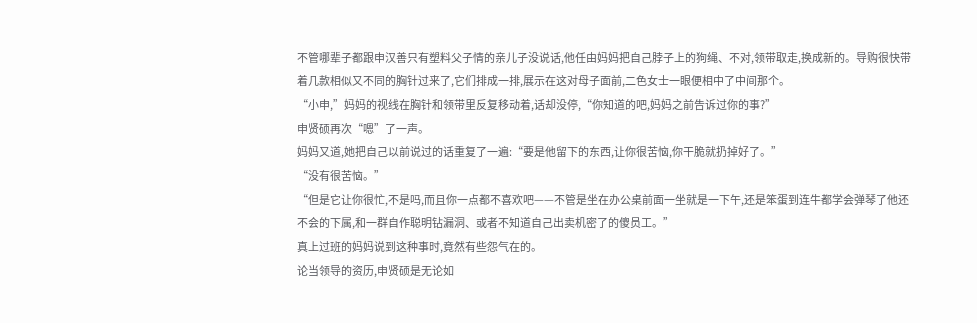不管哪辈子都跟申汉善只有塑料父子情的亲儿子没说话,他任由妈妈把自己脖子上的狗绳、不对,领带取走,换成新的。导购很快带着几款相似又不同的胸针过来了,它们排成一排,展示在这对母子面前,二色女士一眼便相中了中间那个。
“小申,”妈妈的视线在胸针和领带里反复移动着,话却没停,“你知道的吧,妈妈之前告诉过你的事?”
申贤硕再次“嗯”了一声。
妈妈又道,她把自己以前说过的话重复了一遍:“要是他留下的东西,让你很苦恼,你干脆就扔掉好了。”
“没有很苦恼。”
“但是它让你很忙,不是吗,而且你一点都不喜欢吧——不管是坐在办公桌前面一坐就是一下午,还是笨蛋到连牛都学会弹琴了他还不会的下属,和一群自作聪明钻漏洞、或者不知道自己出卖机密了的傻员工。”
真上过班的妈妈说到这种事时,竟然有些怨气在的。
论当领导的资历,申贤硕是无论如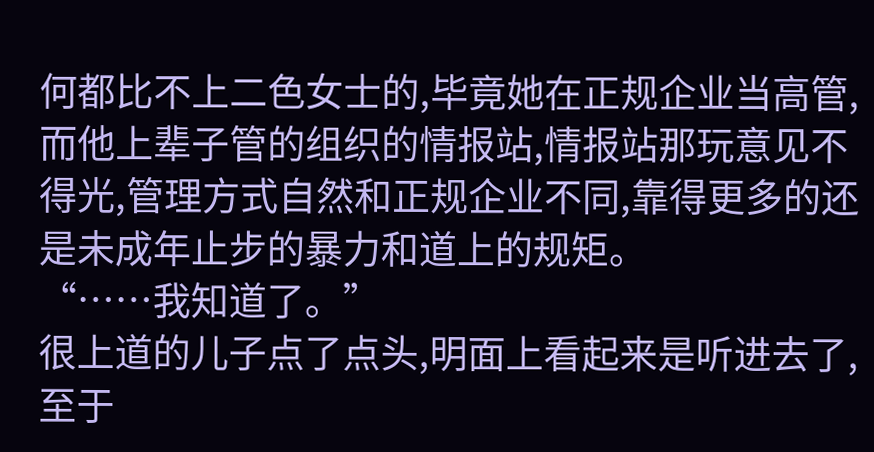何都比不上二色女士的,毕竟她在正规企业当高管,而他上辈子管的组织的情报站,情报站那玩意见不得光,管理方式自然和正规企业不同,靠得更多的还是未成年止步的暴力和道上的规矩。
“……我知道了。”
很上道的儿子点了点头,明面上看起来是听进去了,至于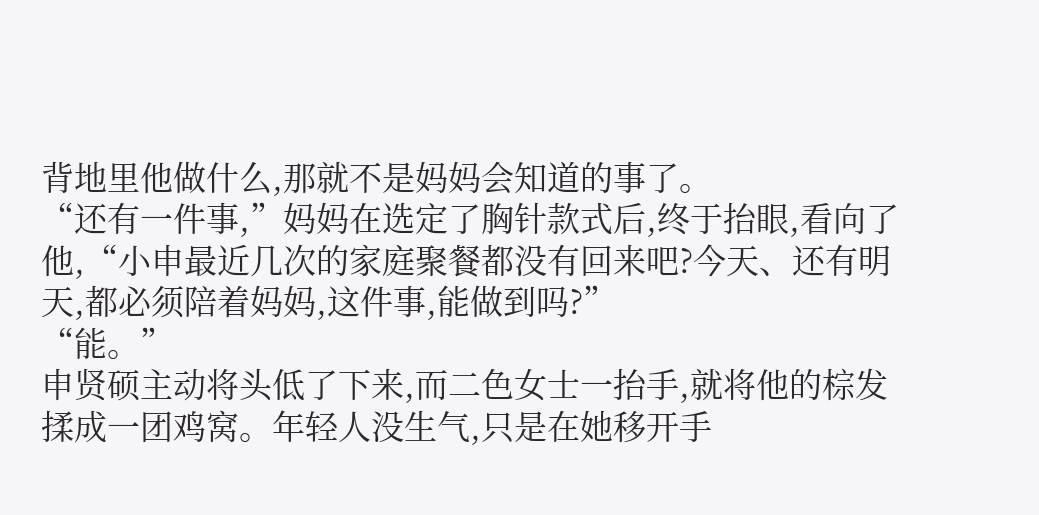背地里他做什么,那就不是妈妈会知道的事了。
“还有一件事,”妈妈在选定了胸针款式后,终于抬眼,看向了他,“小申最近几次的家庭聚餐都没有回来吧?今天、还有明天,都必须陪着妈妈,这件事,能做到吗?”
“能。”
申贤硕主动将头低了下来,而二色女士一抬手,就将他的棕发揉成一团鸡窝。年轻人没生气,只是在她移开手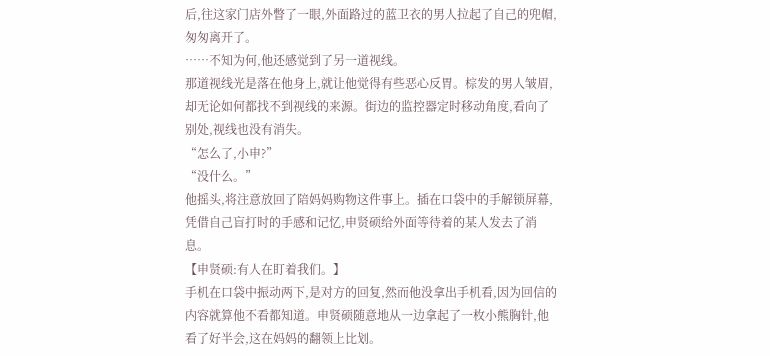后,往这家门店外瞥了一眼,外面路过的蓝卫衣的男人拉起了自己的兜帽,匆匆离开了。
……不知为何,他还感觉到了另一道视线。
那道视线光是落在他身上,就让他觉得有些恶心反胃。棕发的男人皱眉,却无论如何都找不到视线的来源。街边的监控器定时移动角度,看向了别处,视线也没有消失。
“怎么了,小申?”
“没什么。”
他摇头,将注意放回了陪妈妈购物这件事上。插在口袋中的手解锁屏幕,凭借自己盲打时的手感和记忆,申贤硕给外面等待着的某人发去了消息。
【申贤硕:有人在盯着我们。】
手机在口袋中振动两下,是对方的回复,然而他没拿出手机看,因为回信的内容就算他不看都知道。申贤硕随意地从一边拿起了一枚小熊胸针,他看了好半会,这在妈妈的翻领上比划。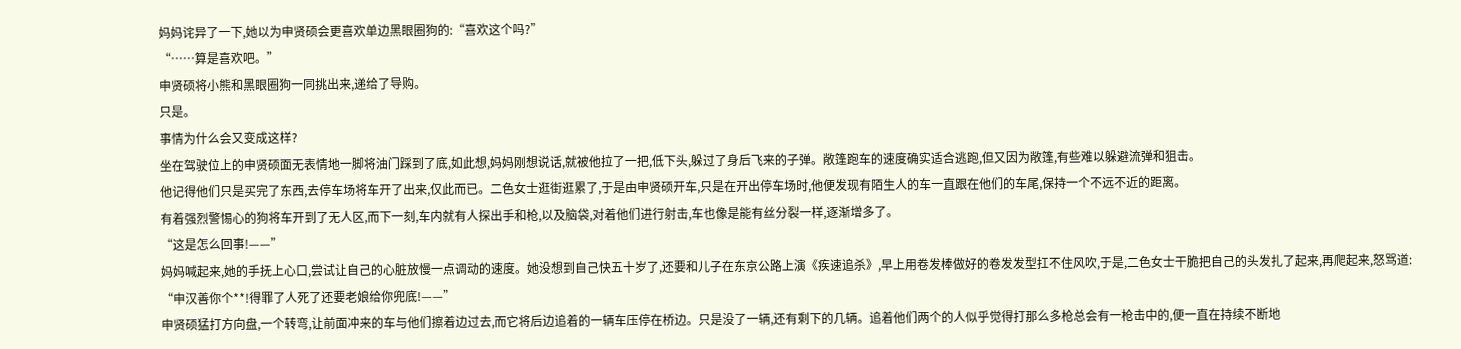妈妈诧异了一下,她以为申贤硕会更喜欢单边黑眼圈狗的:“喜欢这个吗?”
“……算是喜欢吧。”
申贤硕将小熊和黑眼圈狗一同挑出来,递给了导购。
只是。
事情为什么会又变成这样?
坐在驾驶位上的申贤硕面无表情地一脚将油门踩到了底,如此想,妈妈刚想说话,就被他拉了一把,低下头,躲过了身后飞来的子弹。敞篷跑车的速度确实适合逃跑,但又因为敞篷,有些难以躲避流弹和狙击。
他记得他们只是买完了东西,去停车场将车开了出来,仅此而已。二色女士逛街逛累了,于是由申贤硕开车,只是在开出停车场时,他便发现有陌生人的车一直跟在他们的车尾,保持一个不远不近的距离。
有着强烈警惕心的狗将车开到了无人区,而下一刻,车内就有人探出手和枪,以及脑袋,对着他们进行射击,车也像是能有丝分裂一样,逐渐增多了。
“这是怎么回事!——”
妈妈喊起来,她的手抚上心口,尝试让自己的心脏放慢一点调动的速度。她没想到自己快五十岁了,还要和儿子在东京公路上演《疾速追杀》,早上用卷发棒做好的卷发发型扛不住风吹,于是,二色女士干脆把自己的头发扎了起来,再爬起来,怒骂道:
“申汉善你个**!得罪了人死了还要老娘给你兜底!——”
申贤硕猛打方向盘,一个转弯,让前面冲来的车与他们擦着边过去,而它将后边追着的一辆车压停在桥边。只是没了一辆,还有剩下的几辆。追着他们两个的人似乎觉得打那么多枪总会有一枪击中的,便一直在持续不断地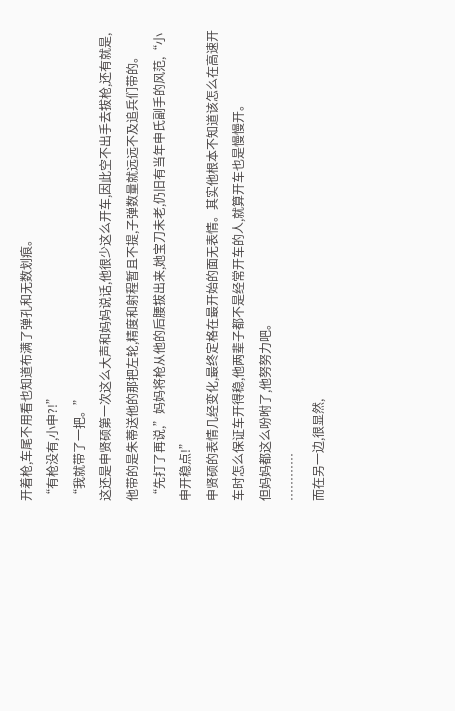开着枪,车尾不用看也知道布满了弹孔和无数划痕。
“有枪没有,小申?!”
“我就带了一把。”
这还是申贤硕第一次这么大声和妈妈说话,他很少这么开车,因此空不出手去拔枪,还有就是,他带的是朱蒂送他的那把左轮,精度和射程暂且不提,子弹数量就远远不及追兵们带的。
“先打了再说,”妈妈将枪从他的后腰拔出来,她宝刀未老,仍旧有当年申氏副手的风范,“小申开稳点!”
申贤硕的表情几经变化,最终定格在最开始的面无表情。其实他根本不知道该怎么在高速开车时怎么保证车开得稳,他两辈子都不是经常开车的人,就算开车也是慢慢开。
但妈妈都这么吩咐了,他努努力吧。
…………
而在另一边,很显然,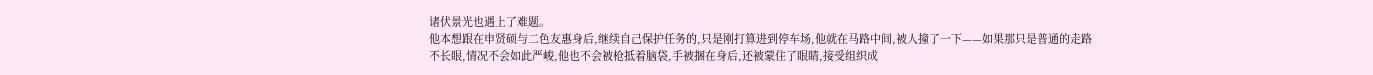诸伏景光也遇上了难题。
他本想跟在申贤硕与二色友惠身后,继续自己保护任务的,只是刚打算进到停车场,他就在马路中间,被人撞了一下——如果那只是普通的走路不长眼,情况不会如此严峻,他也不会被枪抵着脑袋,手被捆在身后,还被蒙住了眼睛,接受组织成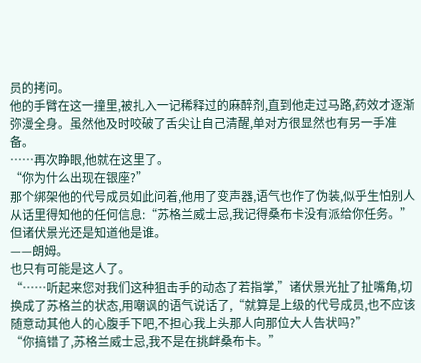员的拷问。
他的手臂在这一撞里,被扎入一记稀释过的麻醉剂,直到他走过马路,药效才逐渐弥漫全身。虽然他及时咬破了舌尖让自己清醒,单对方很显然也有另一手准备。
……再次睁眼,他就在这里了。
“你为什么出现在银座?”
那个绑架他的代号成员如此问着,他用了变声器,语气也作了伪装,似乎生怕别人从话里得知他的任何信息:“苏格兰威士忌,我记得桑布卡没有派给你任务。”
但诸伏景光还是知道他是谁。
——朗姆。
也只有可能是这人了。
“……听起来您对我们这种狙击手的动态了若指掌,”诸伏景光扯了扯嘴角,切换成了苏格兰的状态,用嘲讽的语气说话了,“就算是上级的代号成员,也不应该随意动其他人的心腹手下吧,不担心我上头那人向那位大人告状吗?”
“你搞错了,苏格兰威士忌,我不是在挑衅桑布卡。”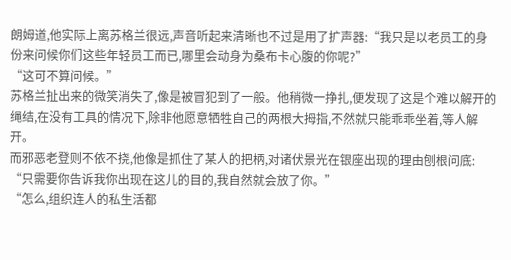朗姆道,他实际上离苏格兰很远,声音听起来清晰也不过是用了扩声器:“我只是以老员工的身份来问候你们这些年轻员工而已,哪里会动身为桑布卡心腹的你呢?”
“这可不算问候。”
苏格兰扯出来的微笑消失了,像是被冒犯到了一般。他稍微一挣扎,便发现了这是个难以解开的绳结,在没有工具的情况下,除非他愿意牺牲自己的两根大拇指,不然就只能乖乖坐着,等人解开。
而邪恶老登则不依不挠,他像是抓住了某人的把柄,对诸伏景光在银座出现的理由刨根问底:
“只需要你告诉我你出现在这儿的目的,我自然就会放了你。”
“怎么,组织连人的私生活都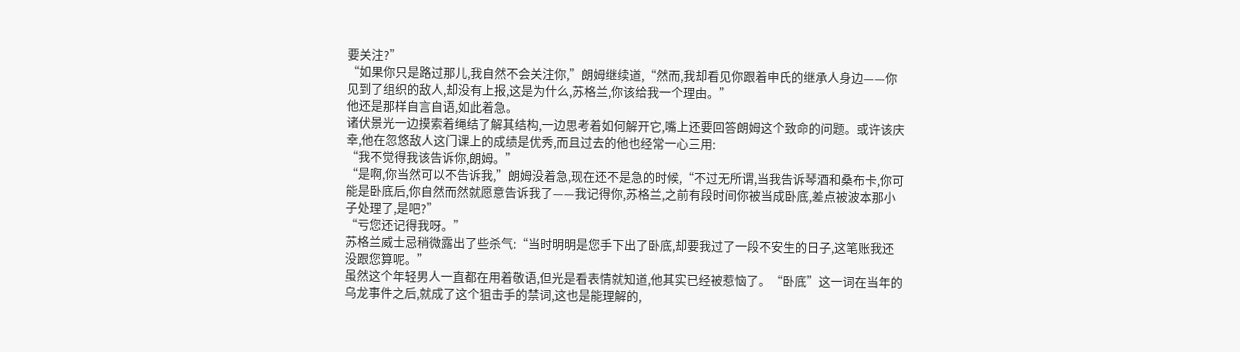要关注?”
“如果你只是路过那儿,我自然不会关注你,”朗姆继续道,“然而,我却看见你跟着申氏的继承人身边——你见到了组织的敌人,却没有上报,这是为什么,苏格兰,你该给我一个理由。”
他还是那样自言自语,如此着急。
诸伏景光一边摸索着绳结了解其结构,一边思考着如何解开它,嘴上还要回答朗姆这个致命的问题。或许该庆幸,他在忽悠敌人这门课上的成绩是优秀,而且过去的他也经常一心三用:
“我不觉得我该告诉你,朗姆。”
“是啊,你当然可以不告诉我,”朗姆没着急,现在还不是急的时候,“不过无所谓,当我告诉琴酒和桑布卡,你可能是卧底后,你自然而然就愿意告诉我了——我记得你,苏格兰,之前有段时间你被当成卧底,差点被波本那小子处理了,是吧?”
“亏您还记得我呀。”
苏格兰威士忌稍微露出了些杀气:“当时明明是您手下出了卧底,却要我过了一段不安生的日子,这笔账我还没跟您算呢。”
虽然这个年轻男人一直都在用着敬语,但光是看表情就知道,他其实已经被惹恼了。“卧底”这一词在当年的乌龙事件之后,就成了这个狙击手的禁词,这也是能理解的,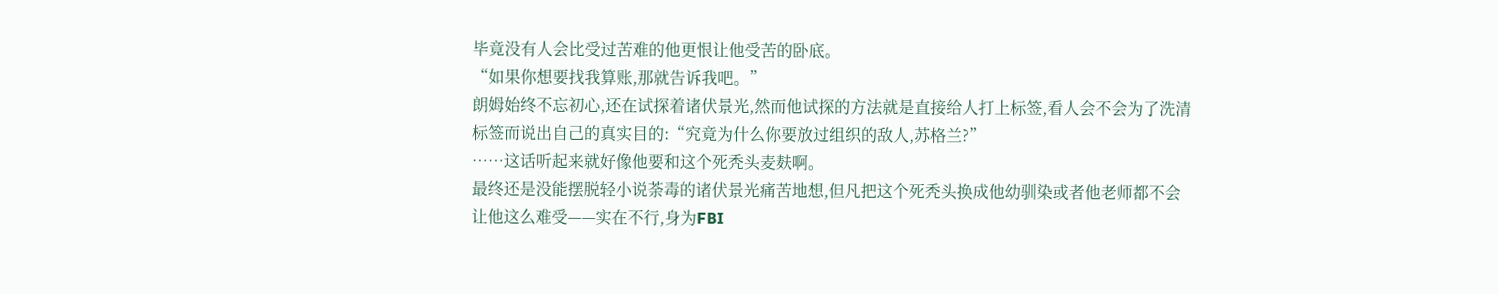毕竟没有人会比受过苦难的他更恨让他受苦的卧底。
“如果你想要找我算账,那就告诉我吧。”
朗姆始终不忘初心,还在试探着诸伏景光,然而他试探的方法就是直接给人打上标签,看人会不会为了洗清标签而说出自己的真实目的:“究竟为什么你要放过组织的敌人,苏格兰?”
……这话听起来就好像他要和这个死秃头麦麸啊。
最终还是没能摆脱轻小说荼毒的诸伏景光痛苦地想,但凡把这个死秃头换成他幼驯染或者他老师都不会让他这么难受——实在不行,身为FBI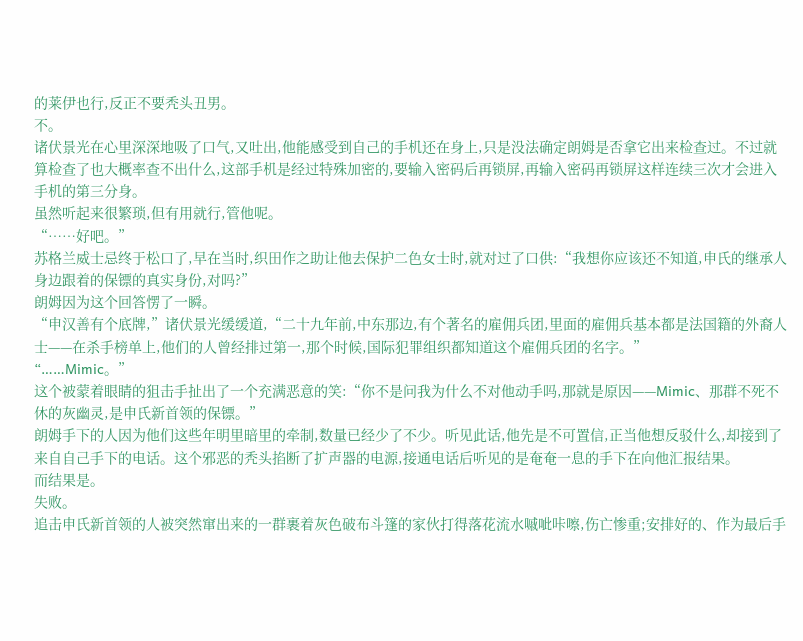的莱伊也行,反正不要秃头丑男。
不。
诸伏景光在心里深深地吸了口气,又吐出,他能感受到自己的手机还在身上,只是没法确定朗姆是否拿它出来检查过。不过就算检查了也大概率查不出什么,这部手机是经过特殊加密的,要输入密码后再锁屏,再输入密码再锁屏这样连续三次才会进入手机的第三分身。
虽然听起来很繁琐,但有用就行,管他呢。
“……好吧。”
苏格兰威士忌终于松口了,早在当时,织田作之助让他去保护二色女士时,就对过了口供:“我想你应该还不知道,申氏的继承人身边跟着的保镖的真实身份,对吗?”
朗姆因为这个回答愣了一瞬。
“申汉善有个底牌,”诸伏景光缓缓道,“二十九年前,中东那边,有个著名的雇佣兵团,里面的雇佣兵基本都是法国籍的外裔人士——在杀手榜单上,他们的人曾经排过第一,那个时候,国际犯罪组织都知道这个雇佣兵团的名字。”
“……Mimic。”
这个被蒙着眼睛的狙击手扯出了一个充满恶意的笑:“你不是问我为什么不对他动手吗,那就是原因——Mimic、那群不死不休的灰幽灵,是申氏新首领的保镖。”
朗姆手下的人因为他们这些年明里暗里的牵制,数量已经少了不少。听见此话,他先是不可置信,正当他想反驳什么,却接到了来自自己手下的电话。这个邪恶的秃头掐断了扩声器的电源,接通电话后听见的是奄奄一息的手下在向他汇报结果。
而结果是。
失败。
追击申氏新首领的人被突然窜出来的一群裹着灰色破布斗篷的家伙打得落花流水嘁呲咔嚓,伤亡惨重;安排好的、作为最后手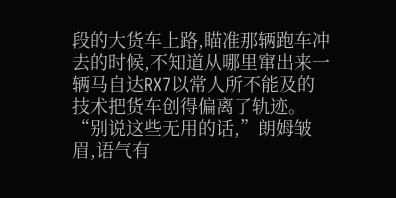段的大货车上路,瞄准那辆跑车冲去的时候,不知道从哪里窜出来一辆马自达RX7以常人所不能及的技术把货车创得偏离了轨迹。
“别说这些无用的话,”朗姆皱眉,语气有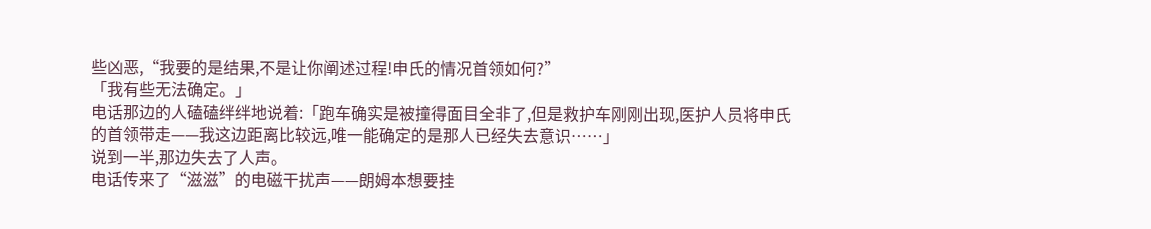些凶恶,“我要的是结果,不是让你阐述过程!申氏的情况首领如何?”
「我有些无法确定。」
电话那边的人磕磕绊绊地说着:「跑车确实是被撞得面目全非了,但是救护车刚刚出现,医护人员将申氏的首领带走——我这边距离比较远,唯一能确定的是那人已经失去意识……」
说到一半,那边失去了人声。
电话传来了“滋滋”的电磁干扰声——朗姆本想要挂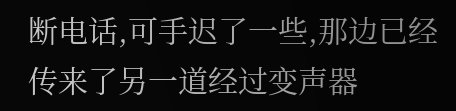断电话,可手迟了一些,那边已经传来了另一道经过变声器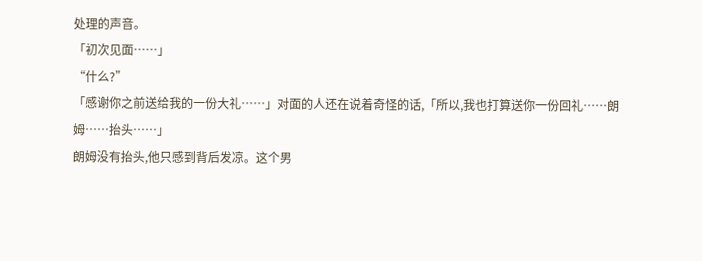处理的声音。
「初次见面……」
“什么?”
「感谢你之前送给我的一份大礼……」对面的人还在说着奇怪的话,「所以,我也打算送你一份回礼……朗姆……抬头……」
朗姆没有抬头,他只感到背后发凉。这个男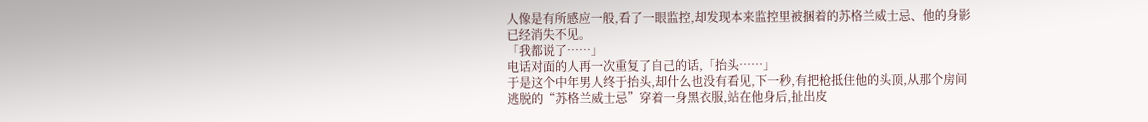人像是有所感应一般,看了一眼监控,却发现本来监控里被捆着的苏格兰威士忌、他的身影已经消失不见。
「我都说了……」
电话对面的人再一次重复了自己的话,「抬头……」
于是这个中年男人终于抬头,却什么也没有看见,下一秒,有把枪抵住他的头顶,从那个房间逃脱的“苏格兰威士忌”穿着一身黑衣服,站在他身后,扯出皮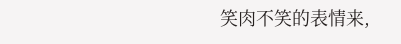笑肉不笑的表情来,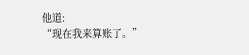他道:
“现在我来算账了。”